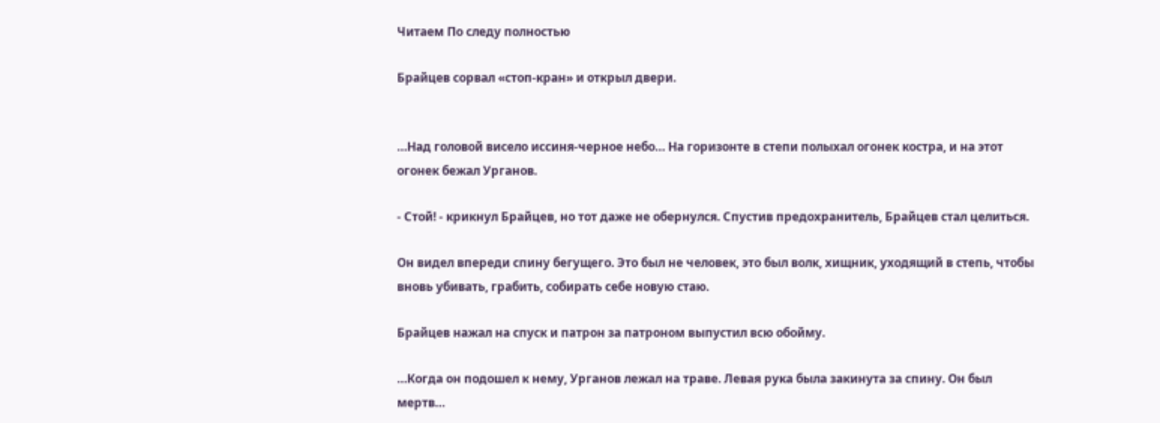Читаем По следу полностью

Брайцев сорвал «стоп-кран» и открыл двери.


…Над головой висело иссиня-черное небо… На горизонте в степи полыхал огонек костра, и на этот огонек бежал Урганов.

- Стой! - крикнул Брайцев, но тот даже не обернулся. Спустив предохранитель, Брайцев стал целиться.

Он видел впереди спину бегущего. Это был не человек, это был волк, хищник, уходящий в степь, чтобы вновь убивать, грабить, собирать себе новую стаю.

Брайцев нажал на спуск и патрон за патроном выпустил всю обойму.

…Когда он подошел к нему, Урганов лежал на траве. Левая рука была закинута за спину. Он был мертв…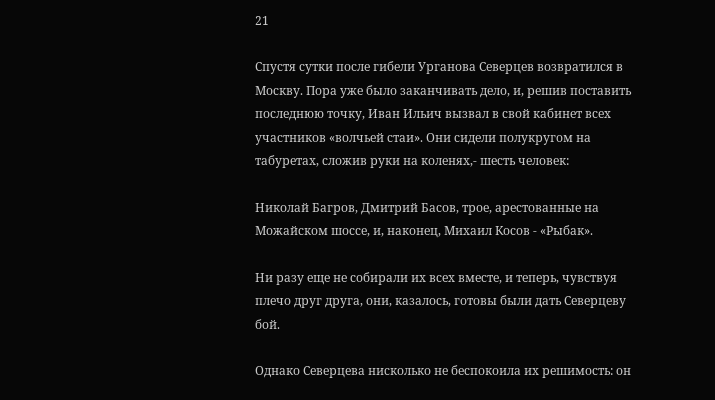21

Спустя сутки после гибели Урганова Северцев возвратился в Москву. Пора уже было заканчивать дело, и, решив поставить последнюю точку, Иван Ильич вызвал в свой кабинет всех участников «волчьей стаи». Они сидели полукругом на табуретах, сложив руки на коленях,- шесть человек:

Николай Багров, Дмитрий Басов, трое, арестованные на Можайском шоссе, и, наконец, Михаил Косов - «Рыбак».

Ни разу еще не собирали их всех вместе, и теперь, чувствуя плечо друг друга, они, казалось, готовы были дать Северцеву бой.

Однако Северцева нисколько не беспокоила их решимость: он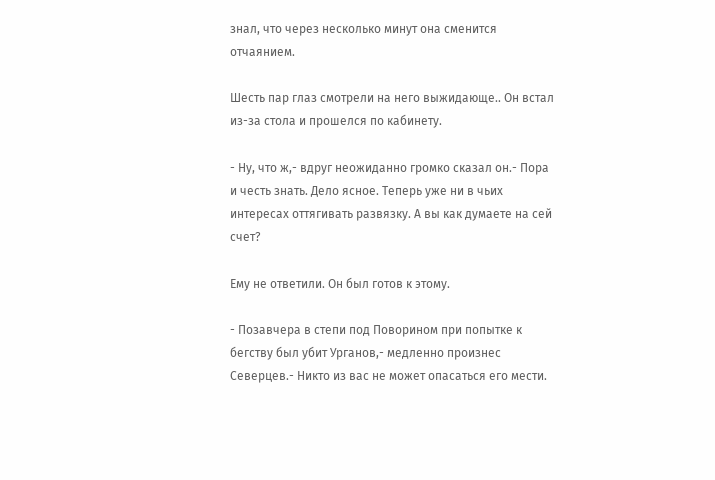знал, что через несколько минут она сменится отчаянием.

Шесть пар глаз смотрели на него выжидающе.. Он встал из-за стола и прошелся по кабинету.

- Ну, что ж,- вдруг неожиданно громко сказал он.- Пора и честь знать. Дело ясное. Теперь уже ни в чьих интересах оттягивать развязку. А вы как думаете на сей счет?

Ему не ответили. Он был готов к этому.

- Позавчера в степи под Поворином при попытке к бегству был убит Урганов,- медленно произнес Северцев.- Никто из вас не может опасаться его мести.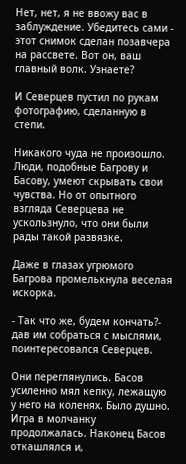Нет, нет, я не ввожу вас в заблуждение. Убедитесь сами - этот снимок сделан позавчера на рассвете. Вот он, ваш главный волк. Узнаете?

И Северцев пустил по рукам фотографию, сделанную в степи.

Никакого чуда не произошло. Люди, подобные Багрову и Басову, умеют скрывать свои чувства. Но от опытного взгляда Северцева не ускользнуло, что они были рады такой развязке.

Даже в глазах угрюмого Багрова промелькнула веселая искорка.

- Так что же, будем кончать?- дав им собраться с мыслями, поинтересовался Северцев.

Они переглянулись. Басов усиленно мял кепку, лежащую у него на коленях. Было душно. Игра в молчанку продолжалась. Наконец Басов откашлялся и,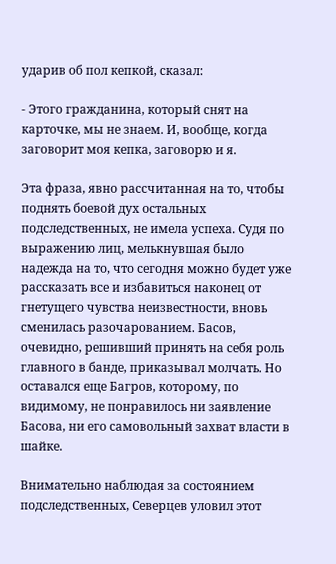ударив об пол кепкой, сказал:

- Этого гражданина, который снят на карточке, мы не знаем. И, вообще, когда заговорит моя кепка, заговорю и я.

Эта фраза, явно рассчитанная на то, чтобы поднять боевой дух остальных подследственных, не имела успеха. Судя по выражению лиц, мелькнувшая было надежда на то, что сегодня можно будет уже рассказать все и избавиться наконец от гнетущего чувства неизвестности, вновь сменилась разочарованием. Басов, очевидно, решивший принять на себя роль главного в банде, приказывал молчать. Но оставался еще Багров, которому, по видимому, не понравилось ни заявление Басова, ни его самовольный захват власти в шайке.

Внимательно наблюдая за состоянием подследственных, Северцев уловил этот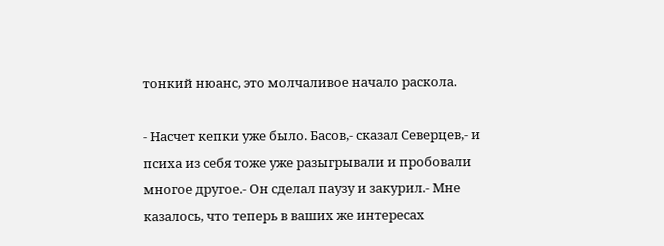тонкий нюанс, это молчаливое начало раскола.

- Насчет кепки уже было. Басов,- сказал Северцев,- и психа из себя тоже уже разыгрывали и пробовали многое другое.- Он сделал паузу и закурил.- Мне казалось, что теперь в ваших же интересах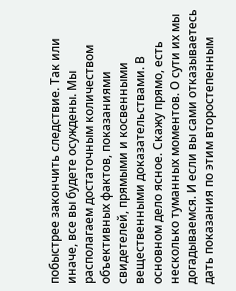побыстрее закончить следствие. Так или иначе, все вы будете осуждены. Мы располагаем достаточным количеством объективных фактов, показаниями свидетелей, прямыми и косвенными вещественными доказательствами. В основном дело ясное. Скажу прямо, есть несколько туманных моментов. О сути их мы догадываемся. И если вы сами отказываетесь дать показания по этим второстепенным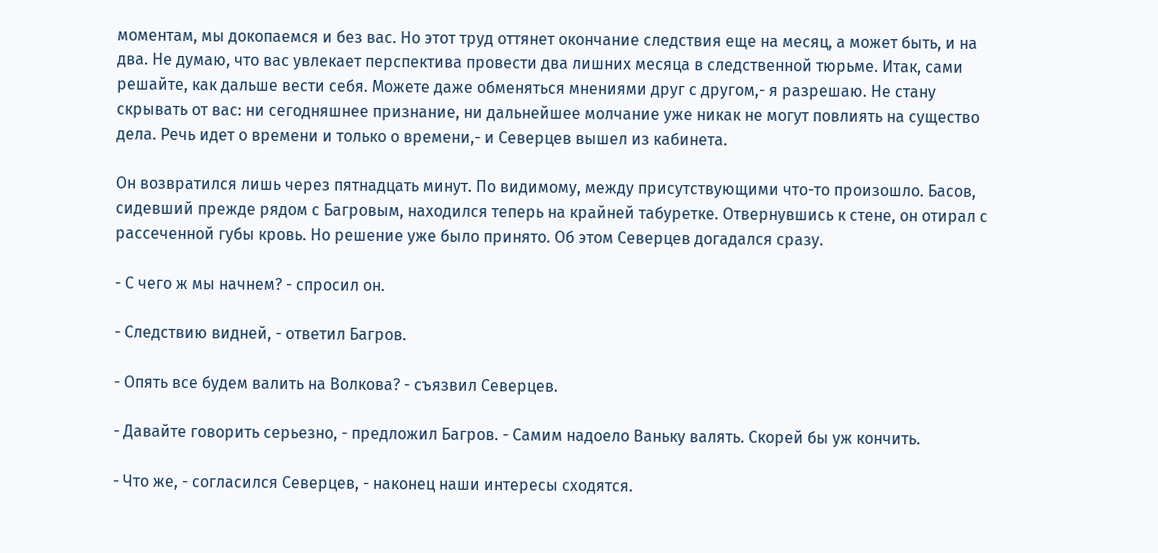моментам, мы докопаемся и без вас. Но этот труд оттянет окончание следствия еще на месяц, а может быть, и на два. Не думаю, что вас увлекает перспектива провести два лишних месяца в следственной тюрьме. Итак, сами решайте, как дальше вести себя. Можете даже обменяться мнениями друг с другом,- я разрешаю. Не стану скрывать от вас: ни сегодняшнее признание, ни дальнейшее молчание уже никак не могут повлиять на существо дела. Речь идет о времени и только о времени,- и Северцев вышел из кабинета.

Он возвратился лишь через пятнадцать минут. По видимому, между присутствующими что-то произошло. Басов, сидевший прежде рядом с Багровым, находился теперь на крайней табуретке. Отвернувшись к стене, он отирал с рассеченной губы кровь. Но решение уже было принято. Об этом Северцев догадался сразу.

- С чего ж мы начнем? - спросил он.

- Следствию видней, - ответил Багров.

- Опять все будем валить на Волкова? - съязвил Северцев.

- Давайте говорить серьезно, - предложил Багров. - Самим надоело Ваньку валять. Скорей бы уж кончить.

- Что же, - согласился Северцев, - наконец наши интересы сходятся.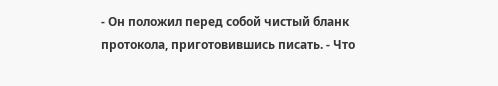- Он положил перед собой чистый бланк протокола, приготовившись писать. - Что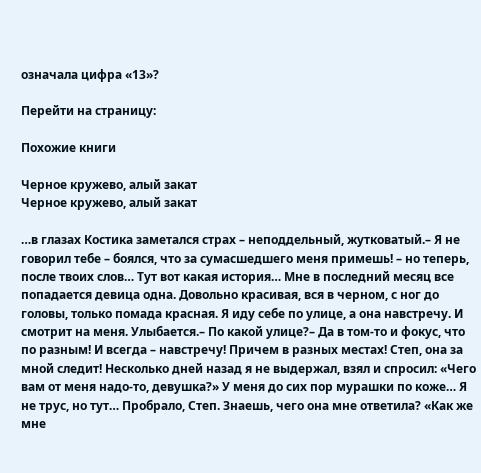означала цифра «13»?

Перейти на страницу:

Похожие книги

Черное кружево, алый закат
Черное кружево, алый закат

…в глазах Костика заметался страх – неподдельный, жутковатый.– Я не говорил тебе – боялся, что за сумасшедшего меня примешь! – но теперь, после твоих слов… Тут вот какая история… Мне в последний месяц все попадается девица одна. Довольно красивая, вся в черном, с ног до головы, только помада красная. Я иду себе по улице, а она навстречу. И смотрит на меня. Улыбается.– По какой улице?– Да в том-то и фокус, что по разным! И всегда – навстречу! Причем в разных местах! Степ, она за мной следит! Несколько дней назад я не выдержал, взял и спросил: «Чего вам от меня надо-то, девушка?» У меня до сих пор мурашки по коже… Я не трус, но тут… Пробрало, Степ. Знаешь, чего она мне ответила? «Как же мне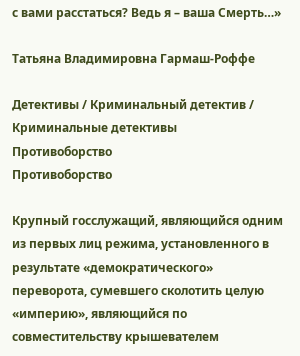с вами расстаться? Ведь я – ваша Смерть…»

Татьяна Владимировна Гармаш-Роффе

Детективы / Криминальный детектив / Криминальные детективы
Противоборство
Противоборство

Крупный госслужащий, являющийся одним из первых лиц режима, установленного в результате «демократического» переворота, сумевшего сколотить целую «империю», являющийся по совместительству крышевателем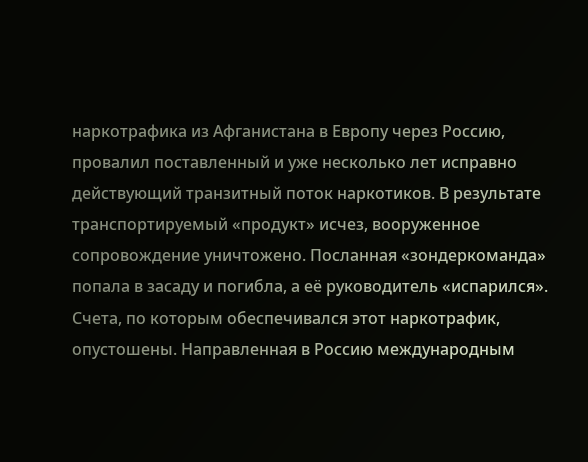наркотрафика из Афганистана в Европу через Россию, провалил поставленный и уже несколько лет исправно действующий транзитный поток наркотиков. В результате транспортируемый «продукт» исчез, вооруженное сопровождение уничтожено. Посланная «зондеркоманда» попала в засаду и погибла, а её руководитель «испарился». Счета, по которым обеспечивался этот наркотрафик, опустошены. Направленная в Россию международным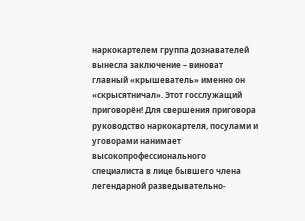наркокартелем группа дознавателей вынесла заключение – виноват главный «крышеватель» именно он «скрысятничал». Этот госслужащий приговорён! Для свершения приговора руководство наркокартеля, посулами и уговорами нанимает высокопрофессионального специалиста в лице бывшего члена легендарной разведывательно-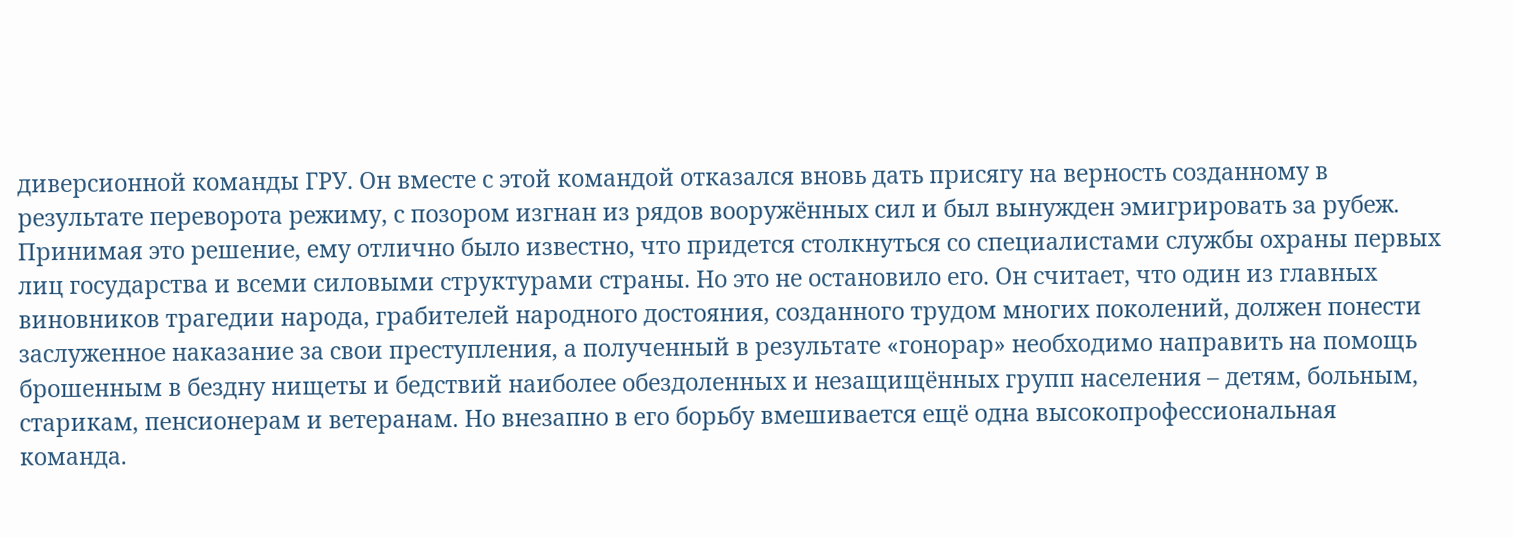диверсионной команды ГРУ. Он вместе с этой командой отказался вновь дать присягу на верность созданному в результате переворота режиму, с позором изгнан из рядов вооружённых сил и был вынужден эмигрировать за рубеж. Принимая это решение, ему отлично было известно, что придется столкнуться со специалистами службы охраны первых лиц государства и всеми силовыми структурами страны. Но это не остановило его. Он считает, что один из главных виновников трагедии народа, грабителей народного достояния, созданного трудом многих поколений, должен понести заслуженное наказание за свои преступления, а полученный в результате «гонорар» необходимо направить на помощь брошенным в бездну нищеты и бедствий наиболее обездоленных и незащищённых групп населения – детям, больным, старикам, пенсионерам и ветеранам. Но внезапно в его борьбу вмешивается ещё одна высокопрофессиональная команда.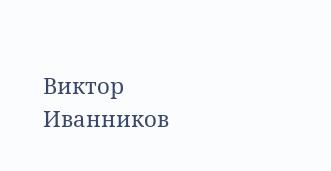Виктор Иванников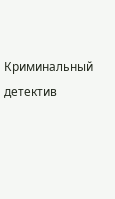Криминальный детектив